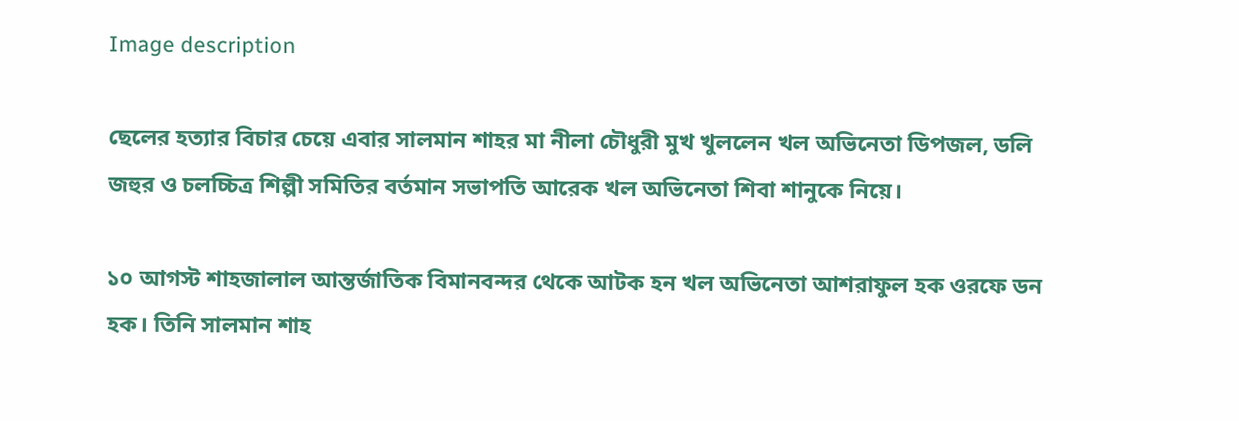Image description

ছেলের হত্যার বিচার চেয়ে এবার সালমান শাহর মা নীলা চৌধুরী মুখ খুললেন খল অভিনেতা ডিপজল, ডলি জহুর ও চলচ্চিত্র শিল্পী সমিতির বর্তমান সভাপতি আরেক খল অভিনেতা শিবা শানুকে নিয়ে।

১০ আগস্ট শাহজালাল আন্তর্জাতিক বিমানবন্দর থেকে আটক হন খল অভিনেতা আশরাফুল হক ওরফে ডন হক। তিনি সালমান শাহ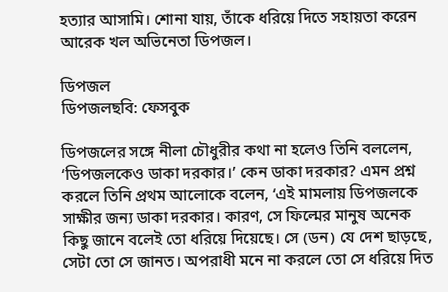হত্যার আসামি। শোনা যায়, তাঁকে ধরিয়ে দিতে সহায়তা করেন আরেক খল অভিনেতা ডিপজল।

ডিপজল
ডিপজলছবি: ফেসবুক

ডিপজলের সঙ্গে নীলা চৌধুরীর কথা না হলেও তিনি বললেন, ‘ডিপজলকেও ডাকা দরকার।’ কেন ডাকা দরকার? এমন প্রশ্ন করলে তিনি প্রথম আলোকে বলেন, ‘এই মামলায় ডিপজলকে সাক্ষীর জন্য ডাকা দরকার। কারণ, সে ফিল্মের মানুষ অনেক কিছু জানে বলেই তো ধরিয়ে দিয়েছে। সে (ডন) যে দেশ ছাড়ছে, সেটা তো সে জানত। অপরাধী মনে না করলে তো সে ধরিয়ে দিত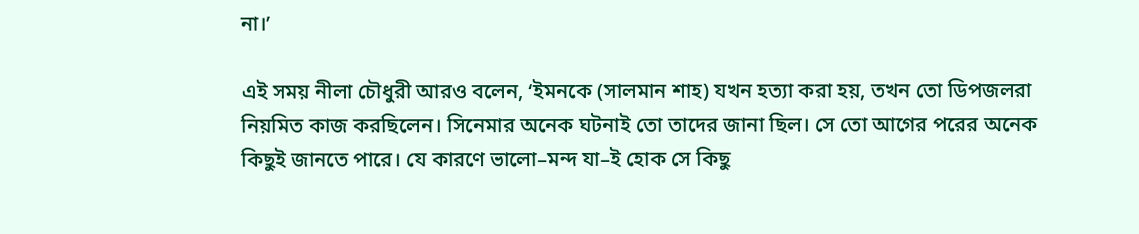না।’

এই সময় নীলা চৌধুরী আরও বলেন, ‘ইমনকে (সালমান শাহ) যখন হত্যা করা হয়, তখন তো ডিপজলরা নিয়মিত কাজ করছিলেন। সিনেমার অনেক ঘটনাই তো তাদের জানা ছিল। সে তো আগের পরের অনেক কিছুই জানতে পারে। যে কারণে ভালো–মন্দ যা–ই হোক সে কিছু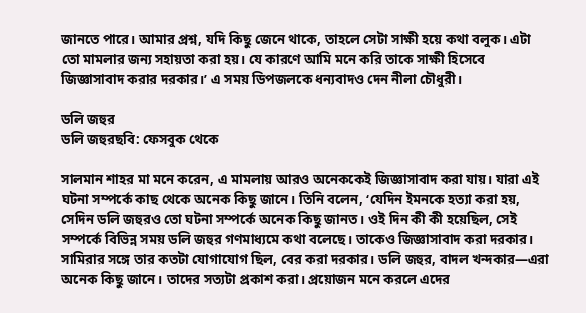জানতে পারে। আমার প্রশ্ন, যদি কিছু জেনে থাকে, তাহলে সেটা সাক্ষী হয়ে কথা বলুক। এটা তো মামলার জন্য সহায়তা করা হয়। যে কারণে আমি মনে করি তাকে সাক্ষী হিসেবে জিজ্ঞাসাবাদ করার দরকার।’ এ সময় ডিপজলকে ধন্যবাদও দেন নীলা চৌধুরী।

ডলি জহুর
ডলি জহুরছবি: ফেসবুক থেকে

সালমান শাহর মা মনে করেন, এ মামলায় আরও অনেককেই জিজ্ঞাসাবাদ করা যায়। যারা এই ঘটনা সম্পর্কে কাছ থেকে অনেক কিছু জানে। তিনি বলেন, ‘যেদিন ইমনকে হত্যা করা হয়, সেদিন ডলি জহুরও তো ঘটনা সম্পর্কে অনেক কিছু জানত। ওই দিন কী কী হয়েছিল, সেই সম্পর্কে বিভিন্ন সময় ডলি জহুর গণমাধ্যমে কথা বলেছে। তাকেও জিজ্ঞাসাবাদ করা দরকার। সামিরার সঙ্গে তার কতটা যোগাযোগ ছিল, বের করা দরকার। ডলি জহুর, বাদল খন্দকার—এরা অনেক কিছু জানে। তাদের সত্যটা প্রকাশ করা। প্রয়োজন মনে করলে এদের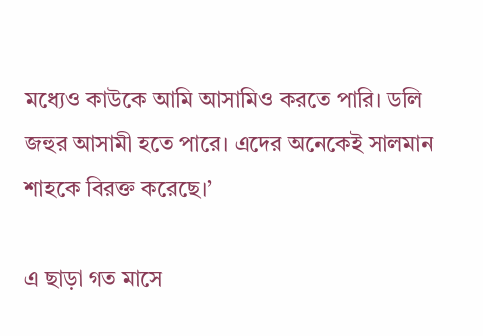মধ্যেও কাউকে আমি আসামিও করতে পারি। ডলি জহুর আসামী হতে পারে। এদের অনেকেই সালমান শাহকে বিরক্ত করেছে।’

এ ছাড়া গত মাসে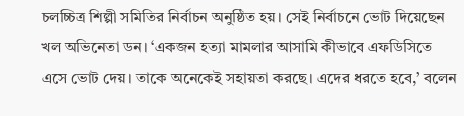চলচ্চিত্র শিল্পী সমিতির নির্বাচন অনুষ্ঠিত হয়। সেই নির্বাচনে ভোট দিয়েছেন খল অভিনেতা ডন। ‘একজন হত্যা মামলার আসামি কীভাবে এফডিসিতে এসে ভোট দেয়। তাকে অনেকেই সহায়তা করছে। এদের ধরতে হবে,’ বলেন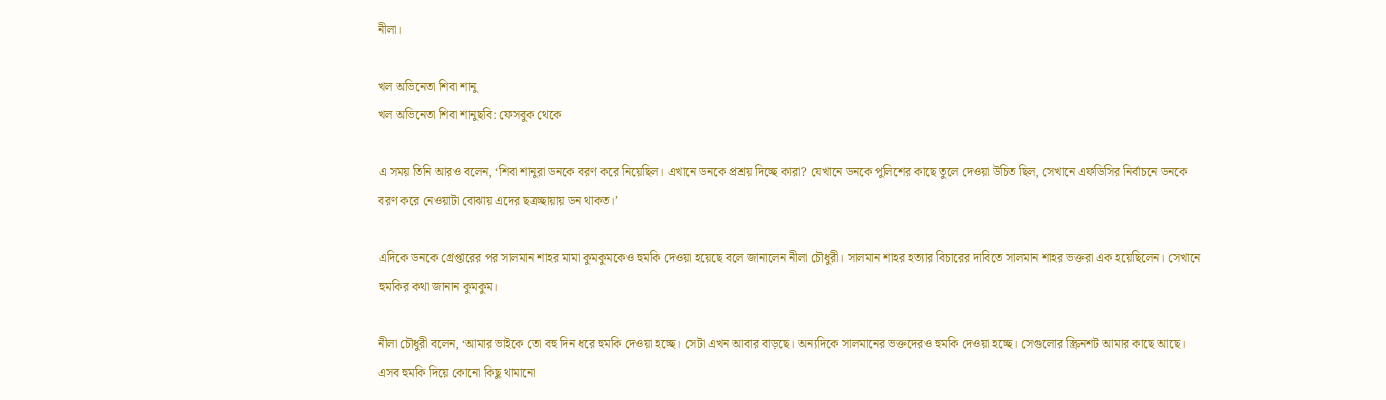নীলা।

খল অভিনেতা শিবা শানু
খল অভিনেতা শিবা শানুছবি: ফেসবুক থেকে

এ সময় তিনি আরও বলেন, ‘শিবা শানুরা ডনকে বরণ করে নিয়েছিল। এখানে ডনকে প্রশ্রয় দিচ্ছে কারা? যেখানে ডনকে পুলিশের কাছে তুলে দেওয়া উচিত ছিল, সেখানে এফডিসির নির্বাচনে ডনকে বরণ করে নেওয়াটা বোঝায় এদের ছত্রচ্ছায়ায় ডন থাকত।’

এদিকে ডনকে গ্রেপ্তারের পর সালমান শাহর মামা কুমকুমকেও হুমকি দেওয়া হয়েছে বলে জানালেন নীলা চৌধুরী। সালমান শাহর হত্যার বিচারের দাবিতে সালমান শাহর ভক্তরা এক হয়েছিলেন। সেখানে হুমকির কথা জানান কুমকুম।

নীলা চৌধুরী বলেন, ‘আমার ভাইকে তো বহু দিন ধরে হুমকি দেওয়া হচ্ছে। সেটা এখন আবার বাড়ছে। অন্যদিকে সালমানের ভক্তদেরও হুমকি দেওয়া হচ্ছে। সেগুলোর স্ক্রিনশট আমার কাছে আছে। এসব হুমকি দিয়ে কোনো কিছু থামানো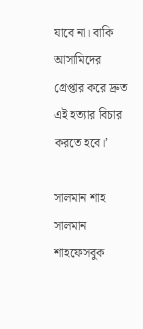যাবে না। বাকি আসামিদের গ্রেপ্তার করে দ্রুত এই হত্যার বিচার করতে হবে।’

সালমান শাহ
সালমান শাহফেসবুক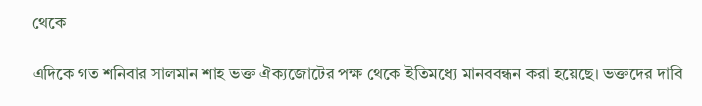থেকে

এদিকে গত শনিবার সালমান শাহ ভক্ত ঐক্যজোটের পক্ষ থেকে ইতিমধ্যে মানববন্ধন করা হয়েছে। ভক্তদের দাবি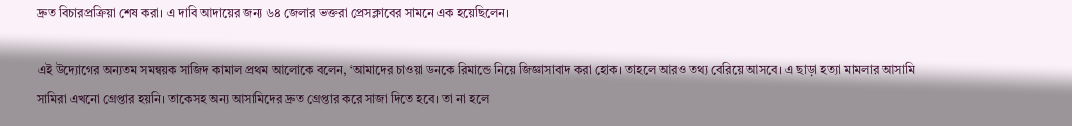দ্রুত বিচারপ্রক্রিয়া শেষ করা। এ দাবি আদায়ের জন্য ৬৪ জেলার ভক্তরা প্রেসক্লাবের সামনে এক হয়েছিলেন।

এই উদ্যোগের অন্যতম সমন্বয়ক সাজিদ কামাল প্রথম আলোকে বলেন, ‘আমাদের চাওয়া ডনকে রিমান্ডে নিয়ে জিজ্ঞাসাবাদ করা হোক। তাহলে আরও তথ্য বেরিয়ে আসবে। এ ছাড়া হত্যা মামলার আসামি সামিরা এখনো গ্রেপ্তার হয়নি। তাকেসহ অন্য আসামিদের দ্রুত গ্রেপ্তার করে সাজা দিতে হবে। তা না হলে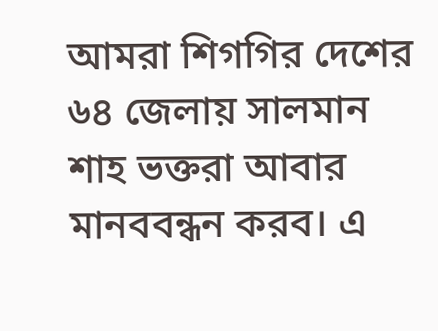আমরা শিগগির দেশের ৬৪ জেলায় সালমান শাহ ভক্তরা আবার মানববন্ধন করব। এ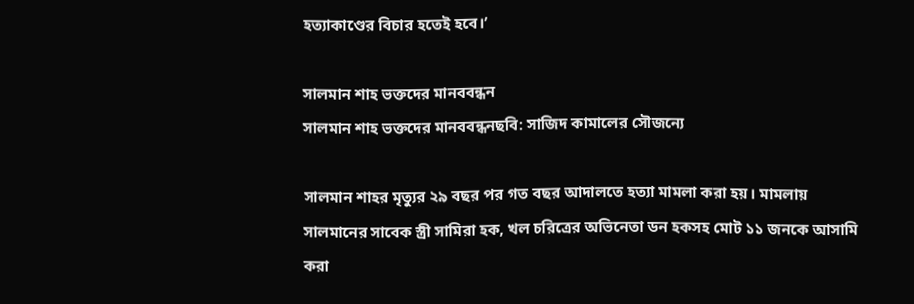হত্যাকাণ্ডের বিচার হতেই হবে।’

সালমান শাহ ভক্তদের মানববন্ধন
সালমান শাহ ভক্তদের মানববন্ধনছবি: সাজিদ কামালের সৌজন্যে

সালমান শাহর মৃত্যুর ২৯ বছর পর গত বছর আদালতে হত্যা মামলা করা হয়। মামলায় সালমানের সাবেক স্ত্রী সামিরা হক, খল চরিত্রের অভিনেতা ডন হকসহ মোট ১১ জনকে আসামি করা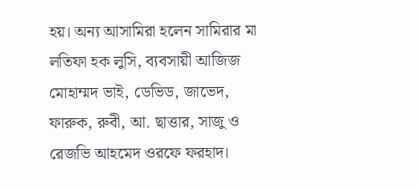হয়। অন্য আসামিরা হলেন সামিরার মা লতিফা হক লুসি, ব্যবসায়ী আজিজ মোহাম্মদ ভাই, ডেভিড, জাভেদ, ফারুক, রুবী, আ. ছাত্তার, সাজু ও রেজভি আহমেদ ওরফে ফরহাদ।